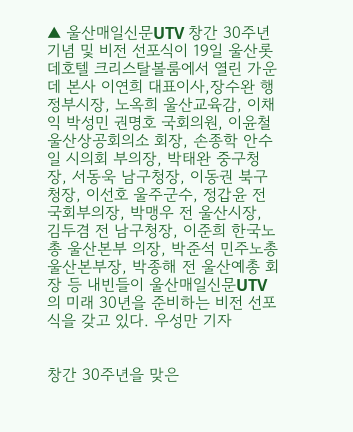▲ 울산매일신문UTV 창간 30주년 기념 및 비전 선포식이 19일 울산롯데호텔 크리스탈볼룸에서 열린 가운데 본사 이연희 대표이사,장수완 행정부시장, 노옥희 울산교육감, 이채익 박성민 권명호 국회의원, 이윤철 울산상공회의소 회장, 손종학 안수일 시의회 부의장, 박태완 중구청장, 서동욱 남구청장, 이동권 북구청장, 이선호 울주군수, 정갑윤 전 국회부의장, 박맹우 전 울산시장, 김두겸 전 남구청장, 이준희 한국노총 울산본부 의장, 박준석 민주노총 울산본부장, 박종해 전 울산예총 회장 등 내빈들이 울산매일신문UTV의 미래 30년을 준비하는 비전 선포식을 갖고 있다. 우성만 기자


창간 30주년을 맞은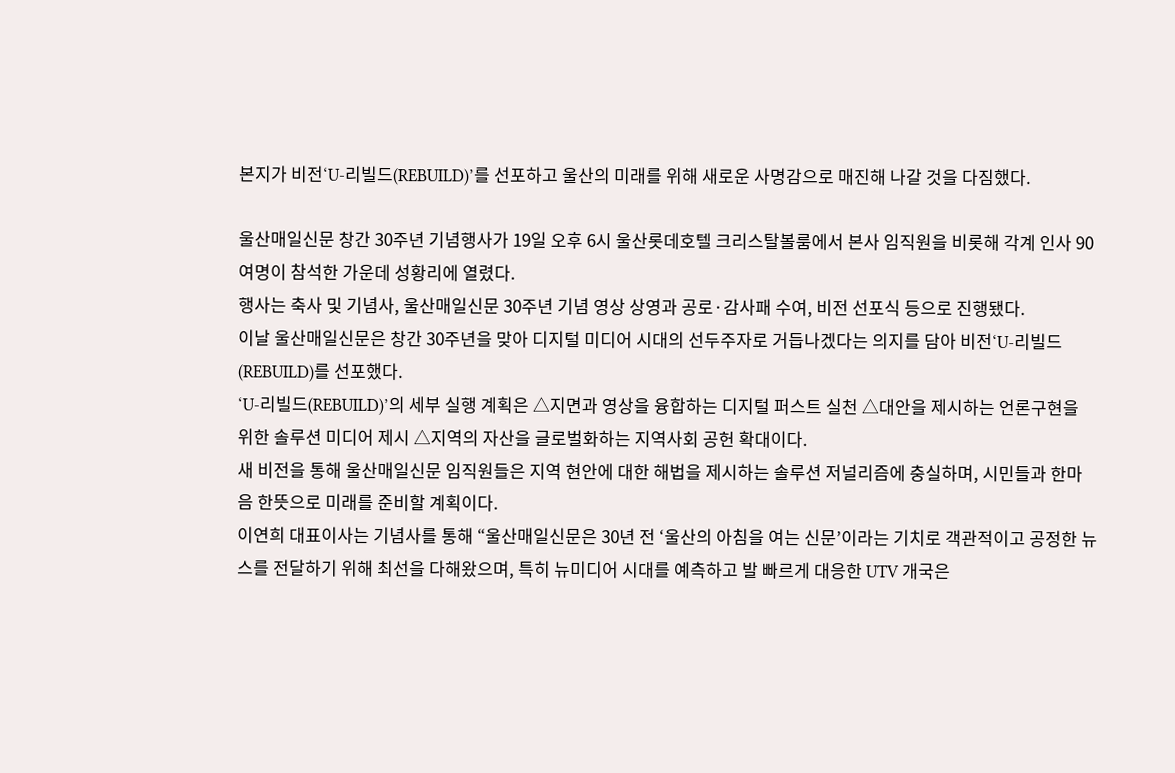본지가 비전‘U-리빌드(REBUILD)’를 선포하고 울산의 미래를 위해 새로운 사명감으로 매진해 나갈 것을 다짐했다.

울산매일신문 창간 30주년 기념행사가 19일 오후 6시 울산롯데호텔 크리스탈볼룸에서 본사 임직원을 비롯해 각계 인사 90여명이 참석한 가운데 성황리에 열렸다.
행사는 축사 및 기념사, 울산매일신문 30주년 기념 영상 상영과 공로·감사패 수여, 비전 선포식 등으로 진행됐다.
이날 울산매일신문은 창간 30주년을 맞아 디지털 미디어 시대의 선두주자로 거듭나겠다는 의지를 담아 비전‘U-리빌드(REBUILD)를 선포했다.
‘U-리빌드(REBUILD)’의 세부 실행 계획은 △지면과 영상을 융합하는 디지털 퍼스트 실천 △대안을 제시하는 언론구현을 위한 솔루션 미디어 제시 △지역의 자산을 글로벌화하는 지역사회 공헌 확대이다.
새 비전을 통해 울산매일신문 임직원들은 지역 현안에 대한 해법을 제시하는 솔루션 저널리즘에 충실하며, 시민들과 한마음 한뜻으로 미래를 준비할 계획이다.
이연희 대표이사는 기념사를 통해 “울산매일신문은 30년 전 ‘울산의 아침을 여는 신문’이라는 기치로 객관적이고 공정한 뉴스를 전달하기 위해 최선을 다해왔으며, 특히 뉴미디어 시대를 예측하고 발 빠르게 대응한 UTV 개국은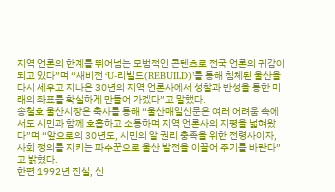지역 언론의 한계를 뛰어넘는 모범적인 콘텐츠로 전국 언론의 귀감이 되고 있다”며 “새비전 ‘U-리빌드(REBUILD)’를 통해 침체된 울산을 다시 세우고 지나온 30년의 지역 언론사에서 성찰과 반성을 통한 미래의 좌표를 확실하게 만들어 가겠다”고 말했다.
송철호 울산시장은 축사를 통해 “울산매일신문은 여러 어려움 속에서도 시민과 함께 호흡하고 소통하며 지역 언론사의 지평을 넓혀왔다”며 “앞으로의 30년도, 시민의 알 권리 충족을 위한 전령사이자, 사회 정의를 지키는 파수꾼으로 울산 발전을 이끌어 주기를 바란다”고 밝혔다.
한편 1992년 진실, 신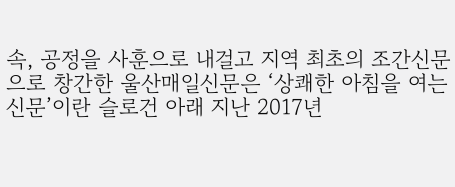속, 공정을 사훈으로 내걸고 지역 최초의 조간신문으로 창간한 울산매일신문은 ‘상쾌한 아침을 여는 신문’이란 슬로건 아래 지난 2017년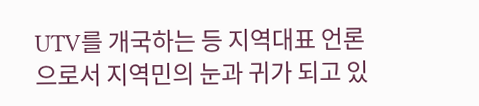UTV를 개국하는 등 지역대표 언론으로서 지역민의 눈과 귀가 되고 있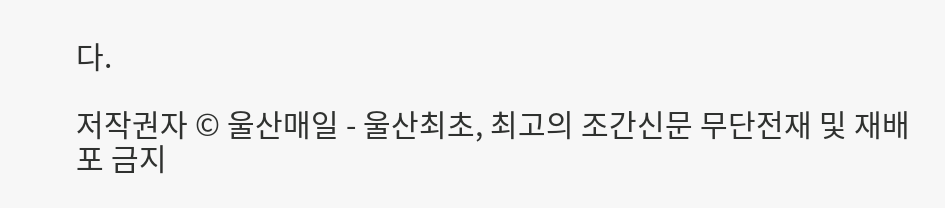다.

저작권자 © 울산매일 - 울산최초, 최고의 조간신문 무단전재 및 재배포 금지